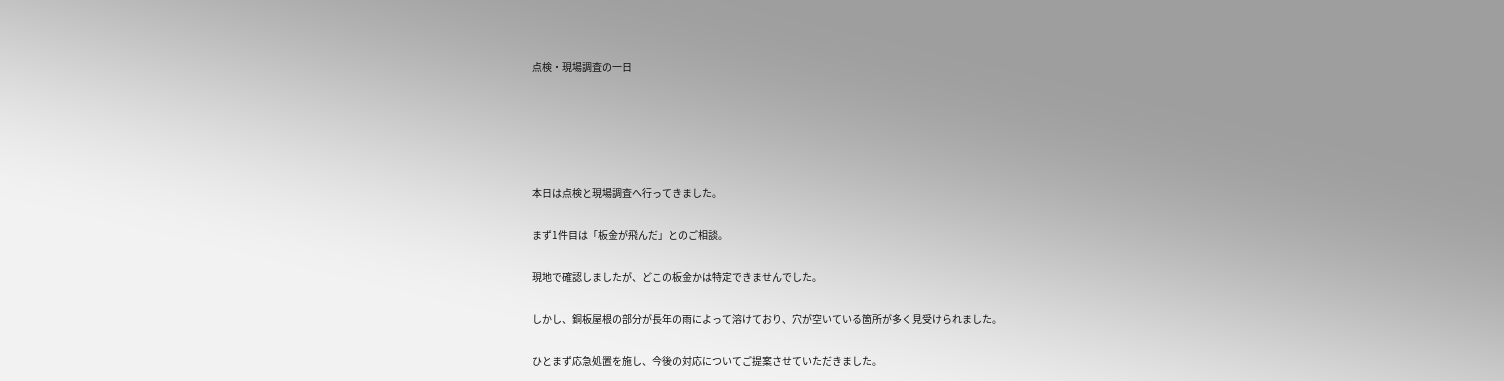点検・現場調査の一日





本日は点検と現場調査へ行ってきました。

まず1件目は「板金が飛んだ」とのご相談。

現地で確認しましたが、どこの板金かは特定できませんでした。

しかし、銅板屋根の部分が長年の雨によって溶けており、穴が空いている箇所が多く見受けられました。

ひとまず応急処置を施し、今後の対応についてご提案させていただきました。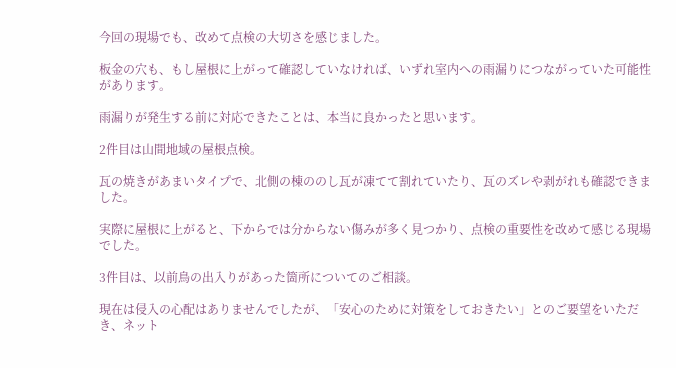今回の現場でも、改めて点検の大切さを感じました。

板金の穴も、もし屋根に上がって確認していなければ、いずれ室内への雨漏りにつながっていた可能性があります。

雨漏りが発生する前に対応できたことは、本当に良かったと思います。

2件目は山間地域の屋根点検。

瓦の焼きがあまいタイプで、北側の棟ののし瓦が凍てて割れていたり、瓦のズレや剥がれも確認できました。

実際に屋根に上がると、下からでは分からない傷みが多く見つかり、点検の重要性を改めて感じる現場でした。

3件目は、以前鳥の出入りがあった箇所についてのご相談。

現在は侵入の心配はありませんでしたが、「安心のために対策をしておきたい」とのご要望をいただき、ネット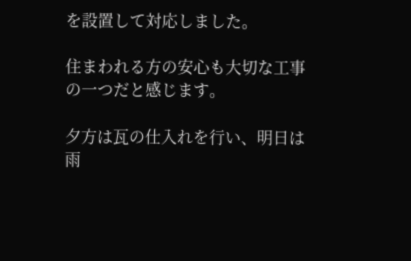を設置して対応しました。

住まわれる方の安心も大切な工事の一つだと感じます。

夕方は瓦の仕入れを行い、明日は雨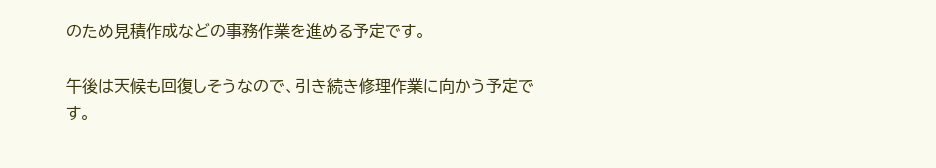のため見積作成などの事務作業を進める予定です。

午後は天候も回復しそうなので、引き続き修理作業に向かう予定です。